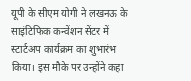यूपी के सीएम योगी ने लखनऊ के साइंटिफिक कन्वेंशन सेंटर में स्टार्टअप कार्यक्रम का शुभारंभ किया। इस मौके पर उन्होंने कहा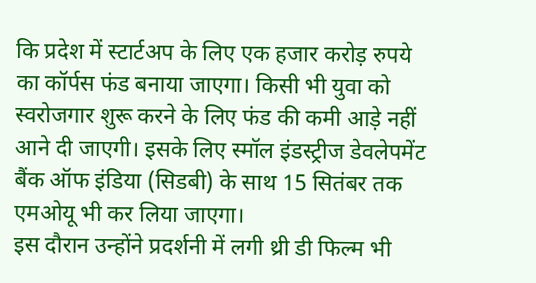कि प्रदेश में स्टार्टअप के लिए एक हजार करोड़ रुपये का कॉर्पस फंड बनाया जाएगा। किसी भी युवा को स्वरोजगार शुरू करने के लिए फंड की कमी आड़े नहीं आने दी जाएगी। इसके लिए स्मॉल इंडस्ट्रीज डेवलेपमेंट बैंक ऑफ इंडिया (सिडबी) के साथ 15 सितंबर तक एमओयू भी कर लिया जाएगा।
इस दौरान उन्होंने प्रदर्शनी में लगी थ्री डी फिल्म भी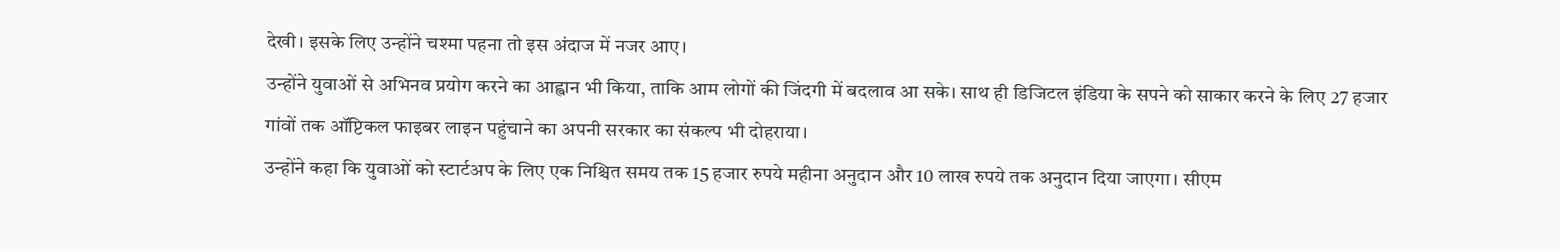देखी। इसके लिए उन्होंने चश्मा पहना तो इस अंदाज में नजर आए।
उन्होंने युवाओं से अभिनव प्रयोग करने का आह्वान भी किया, ताकि आम लोगों की जिंदगी में बदलाव आ सके। साथ ही डिजिटल इंडिया के सपने को साकार करने के लिए 27 हजार गांवों तक ऑप्टिकल फाइबर लाइन पहुंचाने का अपनी सरकार का संकल्प भी दोहराया।
उन्होंने कहा कि युवाओं को स्टार्टअप के लिए एक निश्चित समय तक 15 हजार रुपये महीना अनुदान और 10 लाख रुपये तक अनुदान दिया जाएगा। सीएम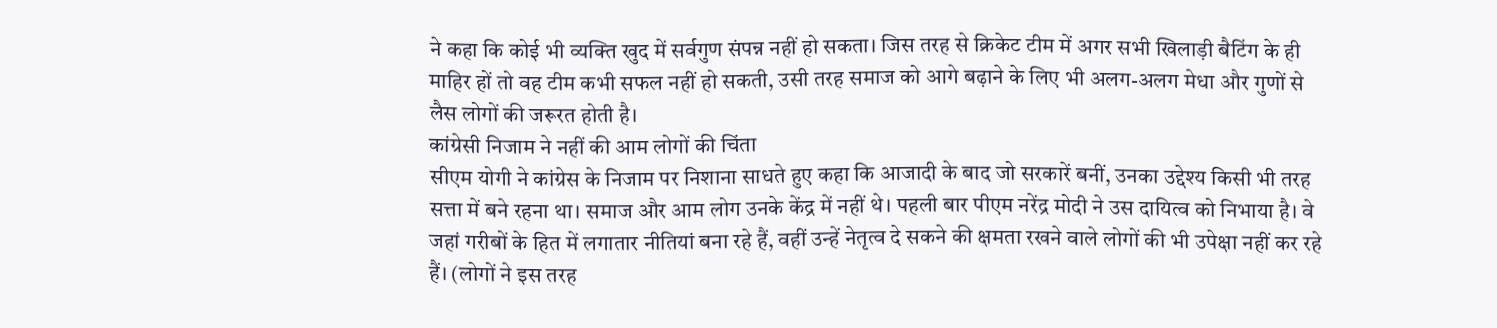ने कहा कि कोई भी व्यक्ति खुद में सर्वगुण संपन्न नहीं हो सकता। जिस तरह से क्रिकेट टीम में अगर सभी खिलाड़ी बैटिंग के ही माहिर हों तो वह टीम कभी सफल नहीं हो सकती, उसी तरह समाज को आगे बढ़ाने के लिए भी अलग-अलग मेधा और गुणों से लैस लोगों की जरूरत होती है।
कांग्रेसी निजाम ने नहीं की आम लोगों की चिंता
सीएम योगी ने कांग्रेस के निजाम पर निशाना साधते हुए कहा कि आजादी के बाद जो सरकारें बनीं, उनका उद्देश्य किसी भी तरह सत्ता में बने रहना था। समाज और आम लोग उनके केंद्र में नहीं थे। पहली बार पीएम नरेंद्र मोदी ने उस दायित्व को निभाया है। वे जहां गरीबों के हित में लगातार नीतियां बना रहे हैं, वहीं उन्हें नेतृत्व दे सकने की क्षमता रखने वाले लोगों की भी उपेक्षा नहीं कर रहे हैं। (लोगों ने इस तरह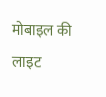मोबाइल की लाइट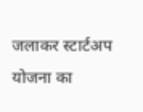जलाकर स्टार्टअप योजना का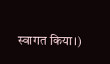स्वागत किया।)